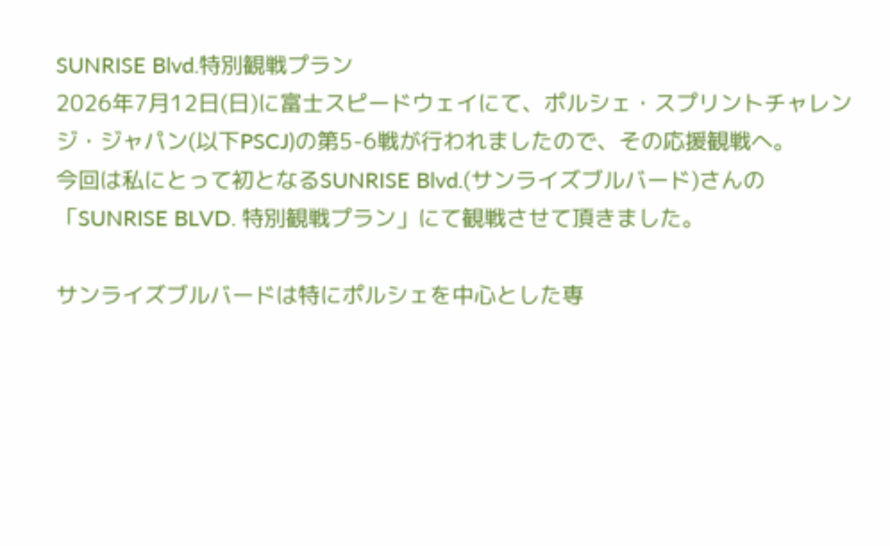SUNRISE Blvd.特別観戦プラン
2026年7月12日(日)に富士スピードウェイにて、ポルシェ・スプリントチャレンジ・ジャパン(以下PSCJ)の第5-6戦が行われましたので、その応援観戦へ。
今回は私にとって初となるSUNRISE Blvd.(サンライズブルバード)さんの「SUNRISE BLVD. 特別観戦プラン」にて観戦させて頂きました。

サンライズブルバードは特にポルシェを中心とした専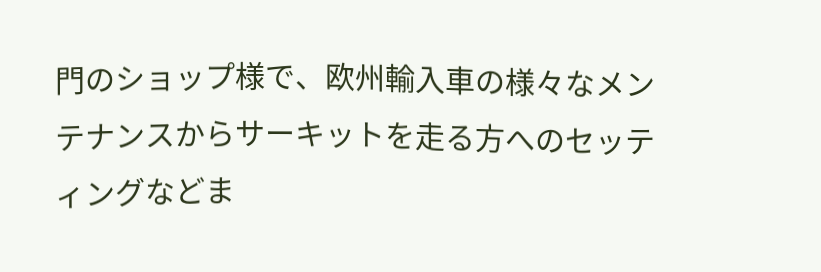門のショップ様で、欧州輸入車の様々なメンテナンスからサーキットを走る方へのセッティングなどま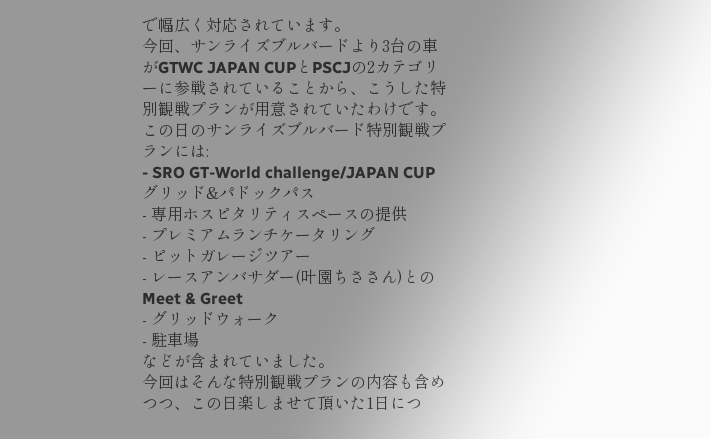で幅広く対応されています。
今回、サンライズブルバードより3台の車がGTWC JAPAN CUPとPSCJの2カテゴリーに参戦されていることから、こうした特別観戦プランが用意されていたわけです。
この日のサンライズブルバード特別観戦プランには:
- SRO GT-World challenge/JAPAN CUP グリッド&パドックパス
- 専用ホスピタリティスペースの提供
- プレミアムランチケータリング
- ピットガレージツアー
- レースアンバサダー(叶園ちささん)とのMeet & Greet
- グリッドウォーク
- 駐車場
などが含まれていました。
今回はそんな特別観戦プランの内容も含めつつ、この日楽しませて頂いた1日につ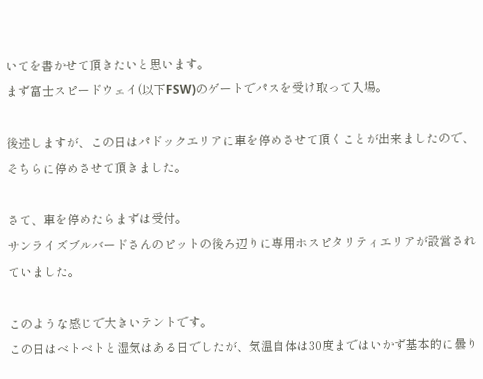いてを書かせて頂きたいと思います。
まず富士スピードウェイ(以下FSW)のゲートでパスを受け取って入場。

後述しますが、この日はパドックエリアに車を停めさせて頂くことが出来ましたので、そちらに停めさせて頂きました。

さて、車を停めたらまずは受付。
サンライズブルバードさんのピットの後ろ辺りに専用ホスピタリティエリアが設営されていました。

このような感じで大きいテントです。
この日はベトベトと湿気はある日でしたが、気温自体は30度まではいかず基本的に曇り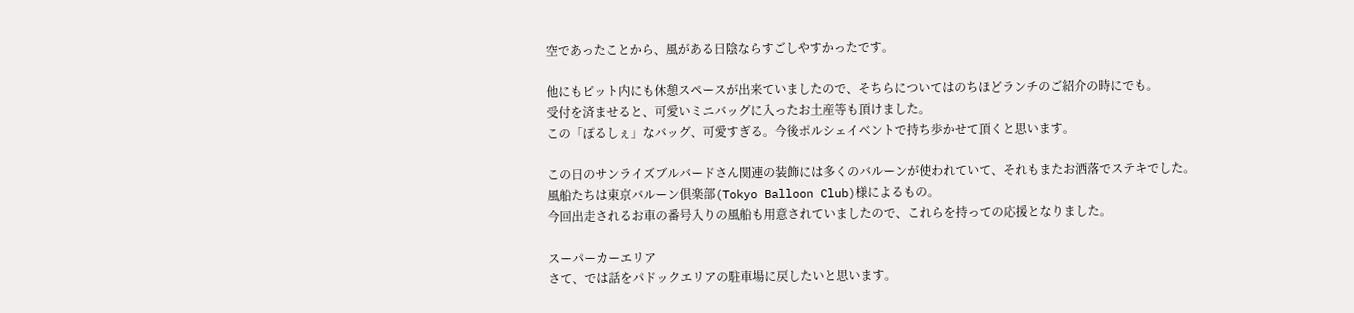空であったことから、風がある日陰ならすごしやすかったです。

他にもピット内にも休憩スペースが出来ていましたので、そちらについてはのちほどランチのご紹介の時にでも。
受付を済ませると、可愛いミニバッグに入ったお土産等も頂けました。
この「ぽるしぇ」なバッグ、可愛すぎる。今後ポルシェイベントで持ち歩かせて頂くと思います。

この日のサンライズブルバードさん関連の装飾には多くのバルーンが使われていて、それもまたお洒落でステキでした。
風船たちは東京バルーン倶楽部(Tokyo Balloon Club)様によるもの。
今回出走されるお車の番号入りの風船も用意されていましたので、これらを持っての応援となりました。

スーパーカーエリア
さて、では話をパドックエリアの駐車場に戻したいと思います。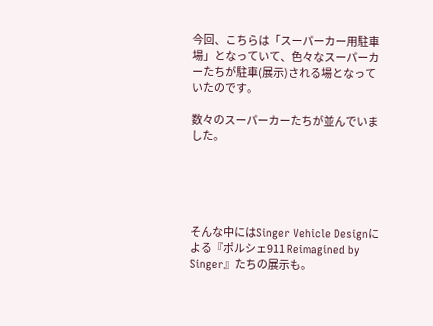今回、こちらは「スーパーカー用駐車場」となっていて、色々なスーパーカーたちが駐車(展示)される場となっていたのです。

数々のスーパーカーたちが並んでいました。





そんな中にはSinger Vehicle Designによる『ポルシェ911 Reimagined by Singer』たちの展示も。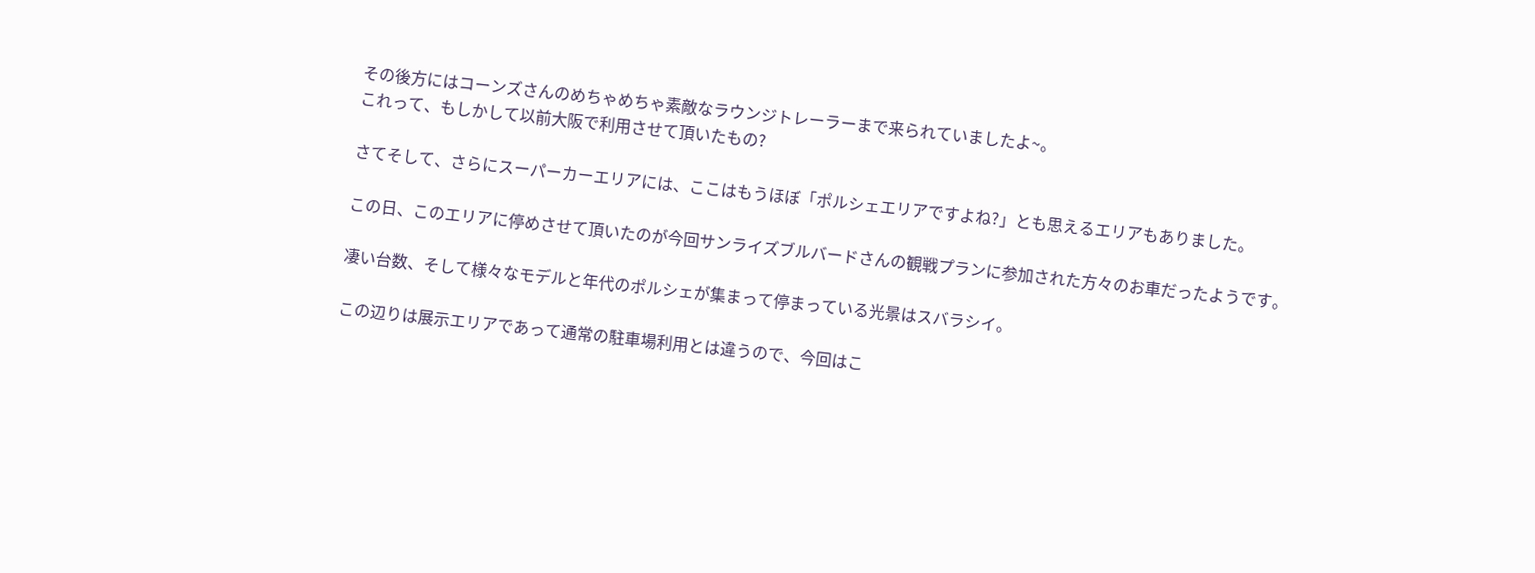その後方にはコーンズさんのめちゃめちゃ素敵なラウンジトレーラーまで来られていましたよ~。
これって、もしかして以前大阪で利用させて頂いたもの?

さてそして、さらにスーパーカーエリアには、ここはもうほぼ「ポルシェエリアですよね?」とも思えるエリアもありました。

この日、このエリアに停めさせて頂いたのが今回サンライズブルバードさんの観戦プランに参加された方々のお車だったようです。

凄い台数、そして様々なモデルと年代のポルシェが集まって停まっている光景はスバラシイ。

この辺りは展示エリアであって通常の駐車場利用とは違うので、今回はこ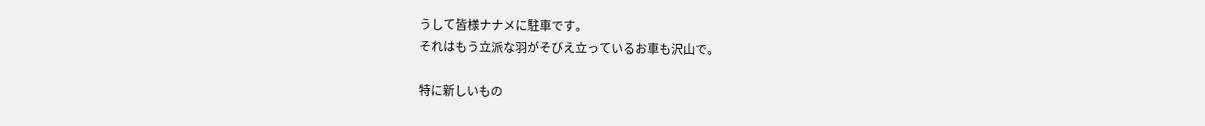うして皆様ナナメに駐車です。
それはもう立派な羽がそびえ立っているお車も沢山で。

特に新しいもの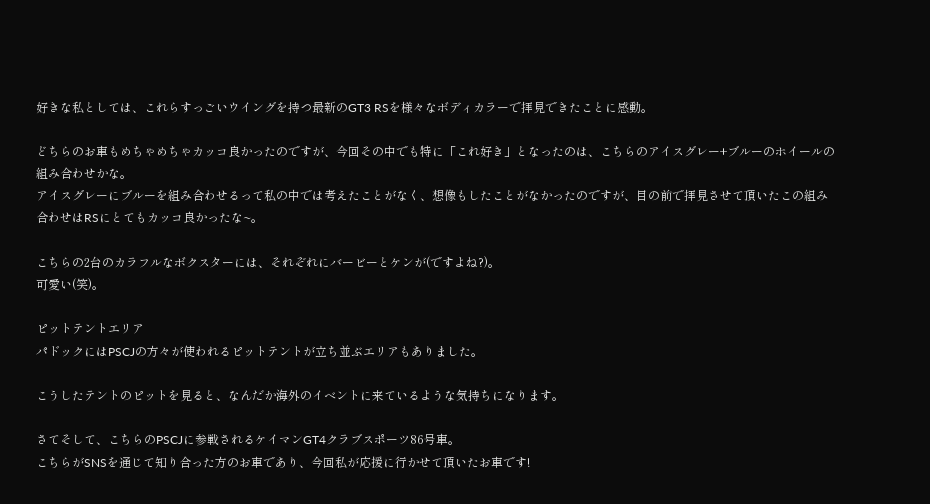好きな私としては、これらすっごいウイングを持つ最新のGT3 RSを様々なボディカラーで拝見できたことに感動。

どちらのお車もめちゃめちゃカッコ良かったのですが、今回その中でも特に「これ好き」となったのは、こちらのアイスグレー+ブルーのホイールの組み合わせかな。
アイスグレーにブルーを組み合わせるって私の中では考えたことがなく、想像もしたことがなかったのですが、目の前で拝見させて頂いたこの組み合わせはRSにとてもカッコ良かったな~。

こちらの2台のカラフルなボクスターには、それぞれにバービーとケンが(ですよね?)。
可愛い(笑)。

ピットテントエリア
パドックにはPSCJの方々が使われるピットテントが立ち並ぶエリアもありました。

こうしたテントのピットを見ると、なんだか海外のイベントに来ているような気持ちになります。

さてそして、こちらのPSCJに参戦されるケイマンGT4クラブスポーツ86号車。
こちらがSNSを通じて知り合った方のお車であり、今回私が応援に行かせて頂いたお車です!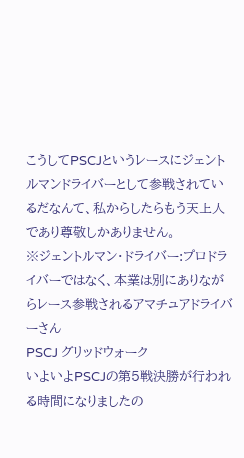こうしてPSCJというレースにジェントルマンドライバーとして参戦されているだなんて、私からしたらもう天上人であり尊敬しかありません。
※ジェントルマン・ドライバー:プロドライバーではなく、本業は別にありながらレース参戦されるアマチュアドライバーさん
PSCJ グリッドウォーク
いよいよPSCJの第5戦決勝が行われる時間になりましたの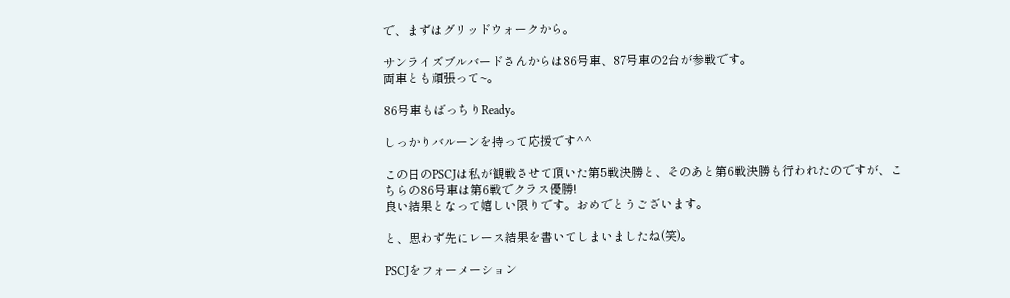で、まずはグリッドウォークから。

サンライズブルバードさんからは86号車、87号車の2台が参戦です。
両車とも頑張って~。

86号車もばっちりReady。

しっかりバルーンを持って応援です^^

この日のPSCJは私が観戦させて頂いた第5戦決勝と、そのあと第6戦決勝も行われたのですが、こちらの86号車は第6戦でクラス優勝!
良い結果となって嬉しい限りです。おめでとうございます。

と、思わず先にレース結果を書いてしまいましたね(笑)。

PSCJをフォーメーション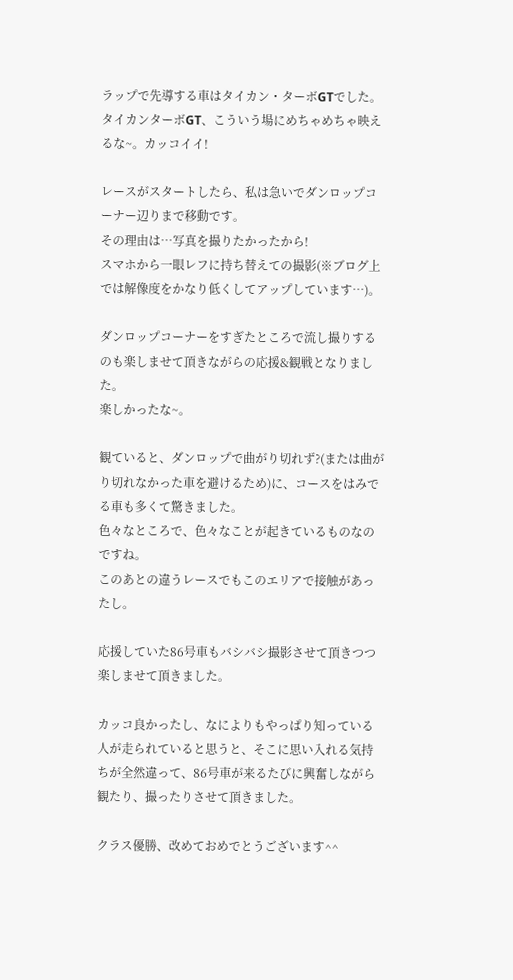ラップで先導する車はタイカン・ターボGTでした。
タイカンターボGT、こういう場にめちゃめちゃ映えるな~。カッコイイ!

レースがスタートしたら、私は急いでダンロップコーナー辺りまで移動です。
その理由は…写真を撮りたかったから!
スマホから一眼レフに持ち替えての撮影(※ブログ上では解像度をかなり低くしてアップしています…)。

ダンロップコーナーをすぎたところで流し撮りするのも楽しませて頂きながらの応援&観戦となりました。
楽しかったな~。

観ていると、ダンロップで曲がり切れず?(または曲がり切れなかった車を避けるため)に、コースをはみでる車も多くて驚きました。
色々なところで、色々なことが起きているものなのですね。
このあとの違うレースでもこのエリアで接触があったし。

応援していた86号車もバシバシ撮影させて頂きつつ楽しませて頂きました。

カッコ良かったし、なによりもやっぱり知っている人が走られていると思うと、そこに思い入れる気持ちが全然違って、86号車が来るたびに興奮しながら観たり、撮ったりさせて頂きました。

クラス優勝、改めておめでとうございます^^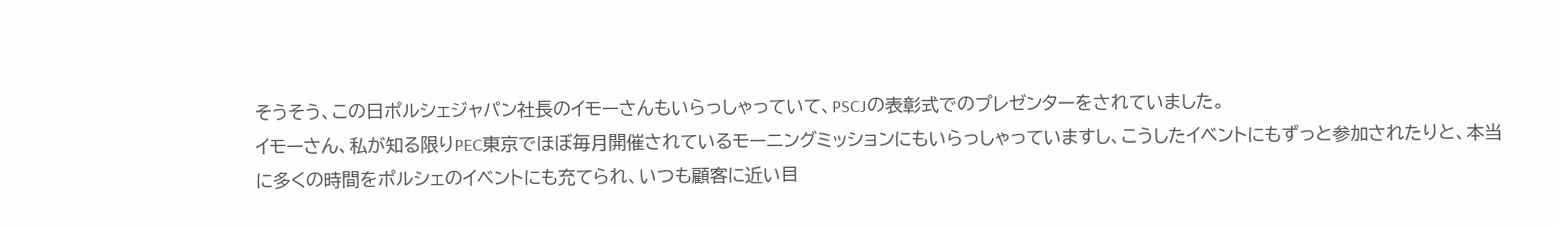そうそう、この日ポルシェジャパン社長のイモーさんもいらっしゃっていて、PSCJの表彰式でのプレゼンターをされていました。
イモーさん、私が知る限りPEC東京でほぼ毎月開催されているモーニングミッションにもいらっしゃっていますし、こうしたイベントにもずっと参加されたりと、本当に多くの時間をポルシェのイベントにも充てられ、いつも顧客に近い目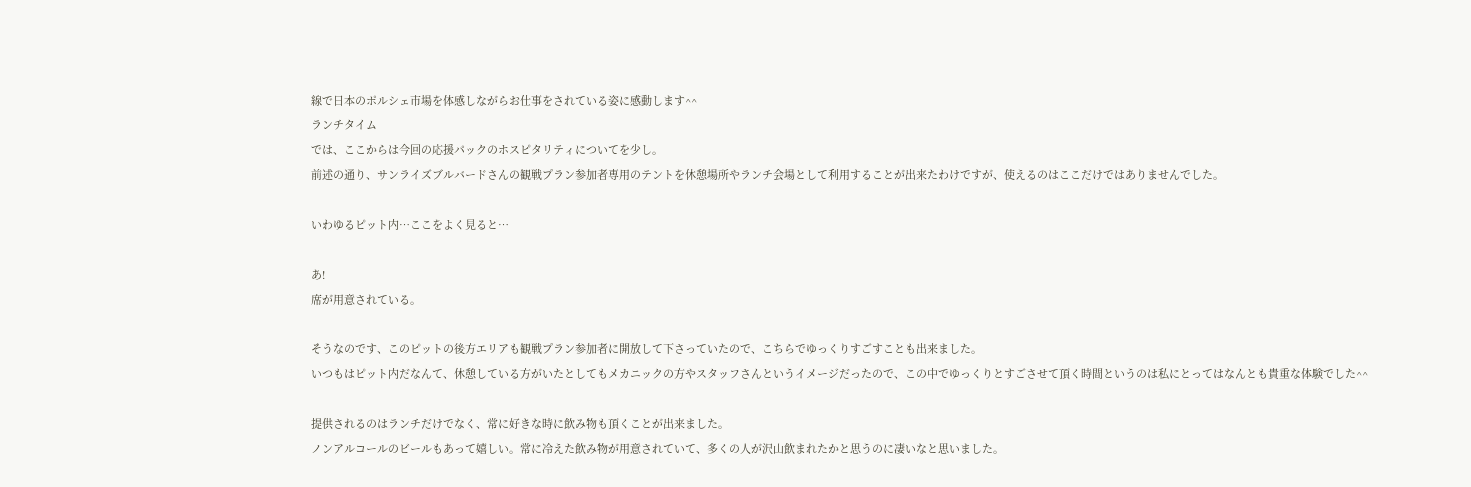線で日本のポルシェ市場を体感しながらお仕事をされている姿に感動します^^
ランチタイム
では、ここからは今回の応援パックのホスピタリティについてを少し。
前述の通り、サンライズブルバードさんの観戦プラン参加者専用のテントを休憩場所やランチ会場として利用することが出来たわけですが、使えるのはここだけではありませんでした。

いわゆるピット内…ここをよく見ると…

あ!
席が用意されている。

そうなのです、このピットの後方エリアも観戦プラン参加者に開放して下さっていたので、こちらでゆっくりすごすことも出来ました。
いつもはピット内だなんて、休憩している方がいたとしてもメカニックの方やスタッフさんというイメージだったので、この中でゆっくりとすごさせて頂く時間というのは私にとってはなんとも貴重な体験でした^^

提供されるのはランチだけでなく、常に好きな時に飲み物も頂くことが出来ました。
ノンアルコールのビールもあって嬉しい。常に冷えた飲み物が用意されていて、多くの人が沢山飲まれたかと思うのに凄いなと思いました。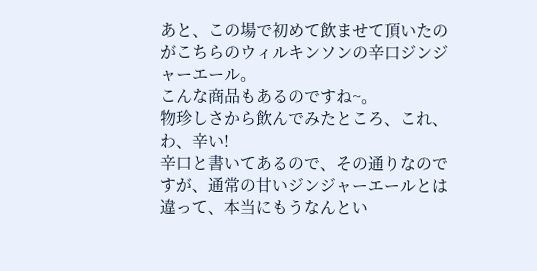あと、この場で初めて飲ませて頂いたのがこちらのウィルキンソンの辛口ジンジャーエール。
こんな商品もあるのですね~。
物珍しさから飲んでみたところ、これ、わ、辛い!
辛口と書いてあるので、その通りなのですが、通常の甘いジンジャーエールとは違って、本当にもうなんとい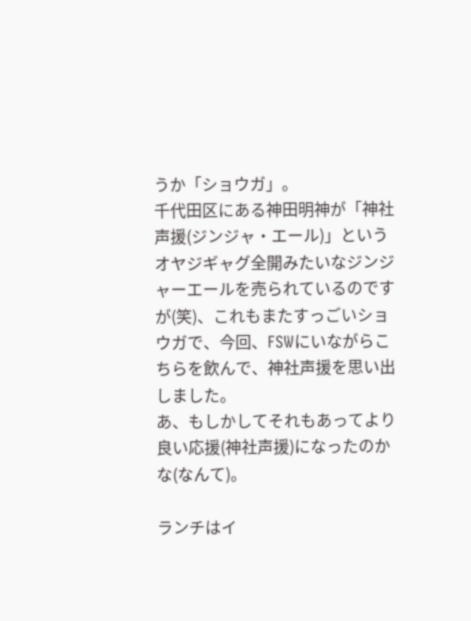うか「ショウガ」。
千代田区にある神田明神が「神社声援(ジンジャ・エール)」というオヤジギャグ全開みたいなジンジャーエールを売られているのですが(笑)、これもまたすっごいショウガで、今回、FSWにいながらこちらを飲んで、神社声援を思い出しました。
あ、もしかしてそれもあってより良い応援(神社声援)になったのかな(なんて)。

ランチはイ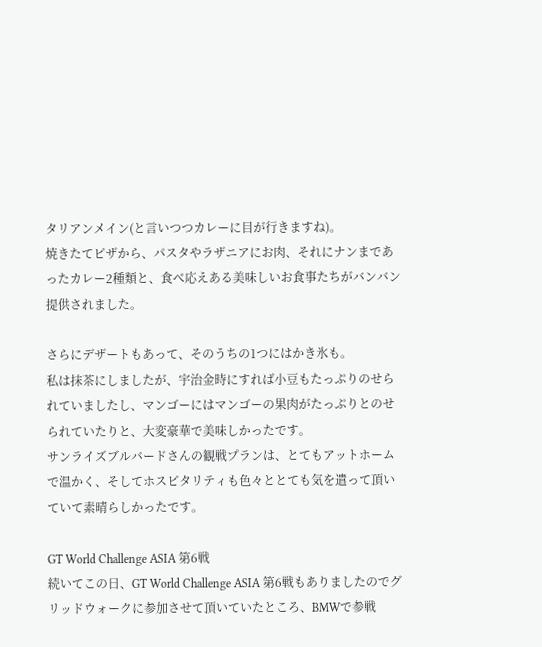タリアンメイン(と言いつつカレーに目が行きますね)。
焼きたてピザから、パスタやラザニアにお肉、それにナンまであったカレー2種類と、食べ応えある美味しいお食事たちがバンバン提供されました。

さらにデザートもあって、そのうちの1つにはかき氷も。
私は抹茶にしましたが、宇治金時にすれば小豆もたっぷりのせられていましたし、マンゴーにはマンゴーの果肉がたっぷりとのせられていたりと、大変豪華で美味しかったです。
サンライズブルバードさんの観戦プランは、とてもアットホームで温かく、そしてホスピタリティも色々ととても気を遣って頂いていて素晴らしかったです。

GT World Challenge ASIA 第6戦
続いてこの日、GT World Challenge ASIA 第6戦もありましたのでグリッドウォークに参加させて頂いていたところ、BMWで参戦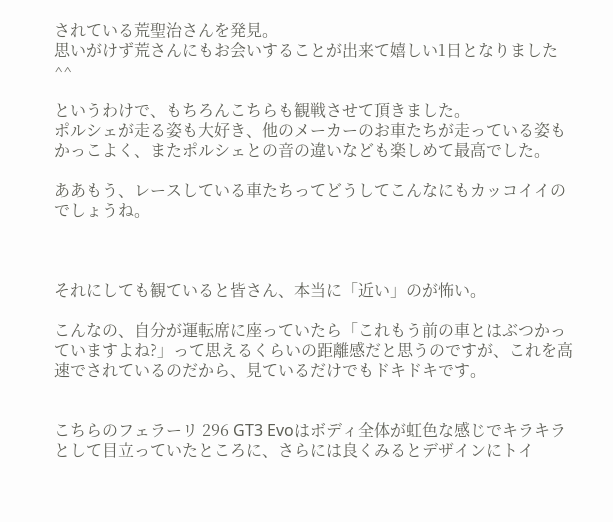されている荒聖治さんを発見。
思いがけず荒さんにもお会いすることが出来て嬉しい1日となりました^^

というわけで、もちろんこちらも観戦させて頂きました。
ポルシェが走る姿も大好き、他のメーカーのお車たちが走っている姿もかっこよく、またポルシェとの音の違いなども楽しめて最高でした。

ああもう、レースしている車たちってどうしてこんなにもカッコイイのでしょうね。



それにしても観ていると皆さん、本当に「近い」のが怖い。

こんなの、自分が運転席に座っていたら「これもう前の車とはぶつかっていますよね?」って思えるくらいの距離感だと思うのですが、これを高速でされているのだから、見ているだけでもドキドキです。


こちらのフェラーリ 296 GT3 Evoはボディ全体が虹色な感じでキラキラとして目立っていたところに、さらには良くみるとデザインにトイ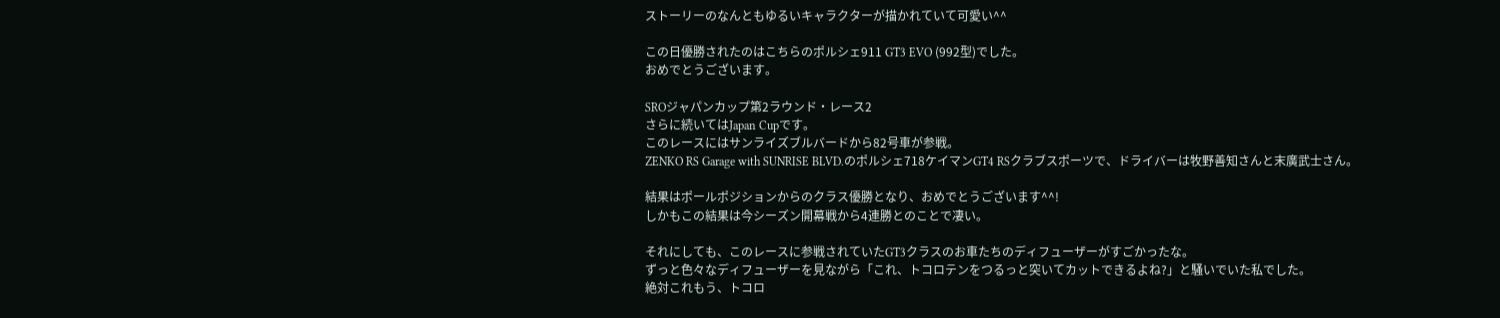ストーリーのなんともゆるいキャラクターが描かれていて可愛い^^

この日優勝されたのはこちらのポルシェ911 GT3 EVO (992型)でした。
おめでとうございます。

SROジャパンカップ第2ラウンド・レース2
さらに続いてはJapan Cupです。
このレースにはサンライズブルバードから82号車が参戦。
ZENKO RS Garage with SUNRISE BLVD.のポルシェ718ケイマンGT4 RSクラブスポーツで、ドライバーは牧野善知さんと末廣武士さん。

結果はポールポジションからのクラス優勝となり、おめでとうございます^^!
しかもこの結果は今シーズン開幕戦から4連勝とのことで凄い。

それにしても、このレースに参戦されていたGT3クラスのお車たちのディフューザーがすごかったな。
ずっと色々なディフューザーを見ながら「これ、トコロテンをつるっと突いてカットできるよね?」と騒いでいた私でした。
絶対これもう、トコロ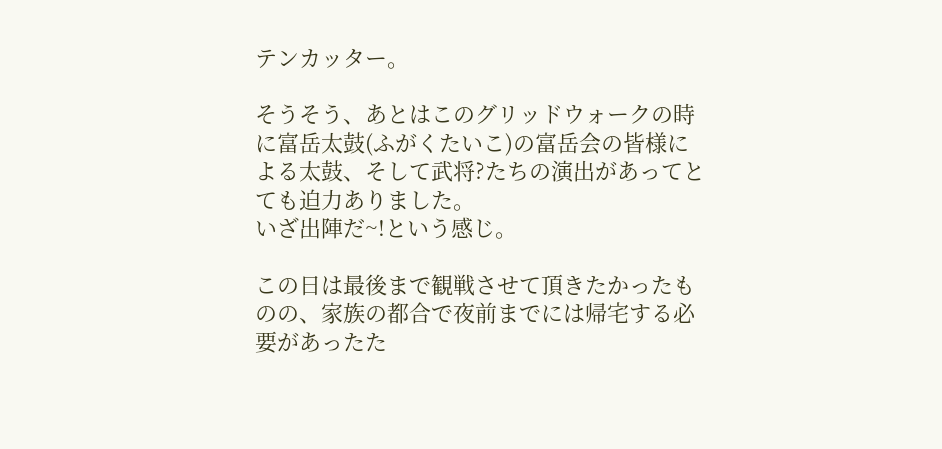テンカッター。

そうそう、あとはこのグリッドウォークの時に富岳太鼓(ふがくたいこ)の富岳会の皆様による太鼓、そして武将?たちの演出があってとても迫力ありました。
いざ出陣だ~!という感じ。

この日は最後まで観戦させて頂きたかったものの、家族の都合で夜前までには帰宅する必要があったた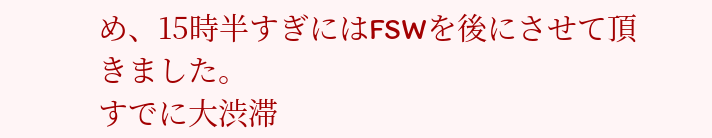め、15時半すぎにはFSWを後にさせて頂きました。
すでに大渋滞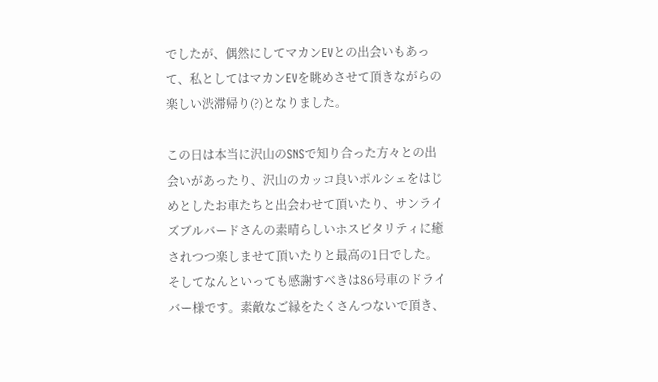でしたが、偶然にしてマカンEVとの出会いもあって、私としてはマカンEVを眺めさせて頂きながらの楽しい渋滞帰り(?)となりました。

この日は本当に沢山のSNSで知り合った方々との出会いがあったり、沢山のカッコ良いポルシェをはじめとしたお車たちと出会わせて頂いたり、サンライズブルバードさんの素晴らしいホスピタリティに癒されつつ楽しませて頂いたりと最高の1日でした。
そしてなんといっても感謝すべきは86号車のドライバー様です。素敵なご縁をたくさんつないで頂き、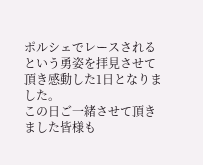ポルシェでレースされるという勇姿を拝見させて頂き感動した1日となりました。
この日ご一緒させて頂きました皆様も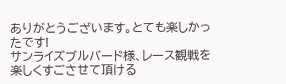ありがとうございます。とても楽しかったです!
サンライズブルバード様、レース観戦を楽しくすごさせて頂ける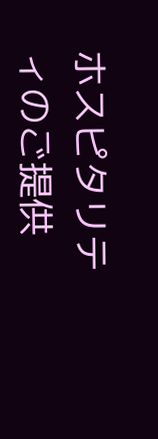ホスピタリティのご提供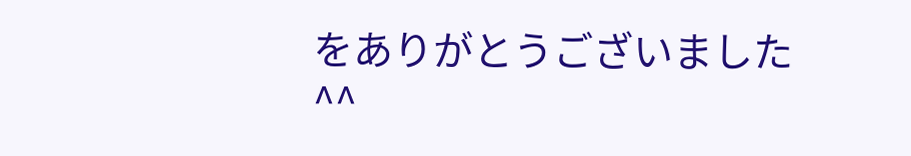をありがとうございました^^